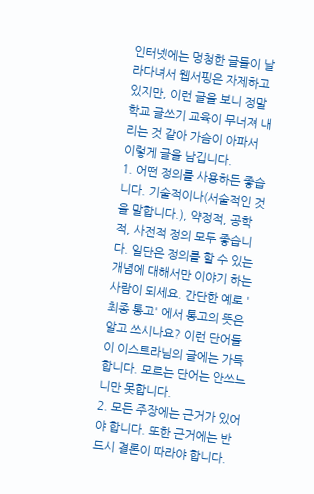인터넷에는 멍청한 글들이 날라다녀서 웹서핑은 자제하고 있지만, 이런 글을 보니 정말 학교 글쓰기 교육이 무너져 내리는 것 같아 가슴이 아파서 이렇게 글을 남깁니다.
1. 어떤 정의를 사용하든 좋습니다. 기술적이나(서술적인 것을 말합니다.), 약정적, 공학적, 사전적 정의 모두 좋습니다. 일단은 정의를 할 수 있는 개념에 대해서만 이야기 하는 사람이 되세요. 간단한 예로 '최종 통고' 에서 통고의 뜻은 알고 쓰시나요? 이런 단어들이 이스트라님의 글에는 가득합니다. 모르는 단어는 안쓰느니만 못합니다.
2. 모든 주장에는 근거가 있어야 합니다. 또한 근거에는 반드시 결론이 따라야 합니다.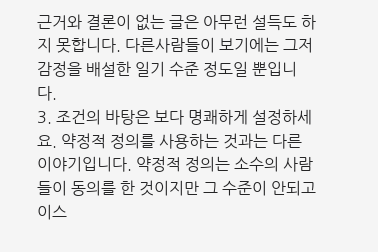근거와 결론이 없는 글은 아무런 설득도 하지 못합니다. 다른사람들이 보기에는 그저 감정을 배설한 일기 수준 정도일 뿐입니다.
3. 조건의 바탕은 보다 명쾌하게 설정하세요. 약정적 정의를 사용하는 것과는 다른 이야기입니다. 약정적 정의는 소수의 사람들이 동의를 한 것이지만 그 수준이 안되고 이스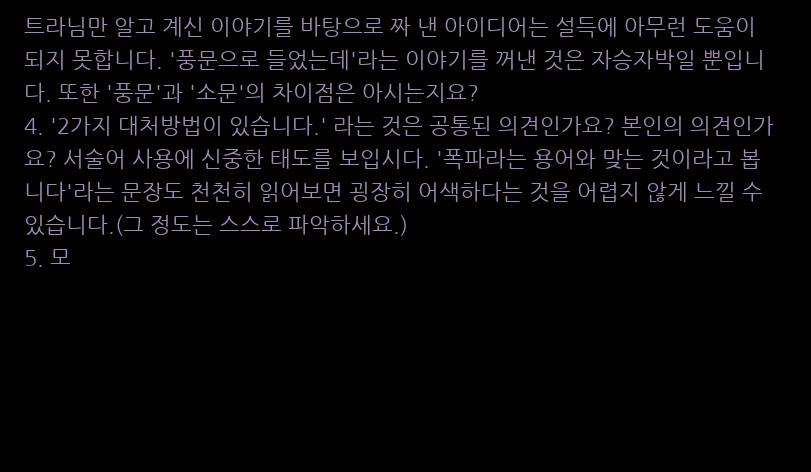트라님만 알고 계신 이야기를 바탕으로 짜 낸 아이디어는 설득에 아무런 도움이 되지 못합니다. '풍문으로 들었는데'라는 이야기를 꺼낸 것은 자승자박일 뿐입니다. 또한 '풍문'과 '소문'의 차이점은 아시는지요?
4. '2가지 대처방법이 있습니다.' 라는 것은 공통된 의견인가요? 본인의 의견인가요? 서술어 사용에 신중한 태도를 보입시다. '폭파라는 용어와 맞는 것이라고 봅니다'라는 문장도 천천히 읽어보면 굉장히 어색하다는 것을 어렵지 않게 느낄 수 있습니다.(그 정도는 스스로 파악하세요.)
5. 모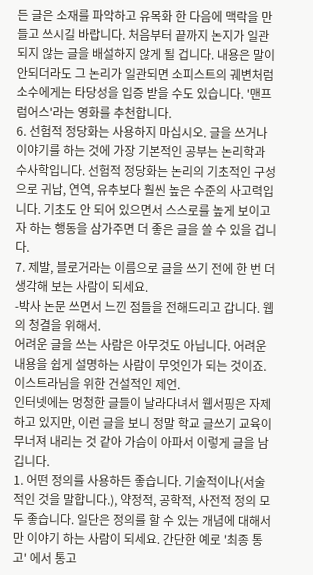든 글은 소재를 파악하고 유목화 한 다음에 맥락을 만들고 쓰시길 바랍니다. 처음부터 끝까지 논지가 일관되지 않는 글을 배설하지 않게 될 겁니다. 내용은 말이 안되더라도 그 논리가 일관되면 소피스트의 궤변처럼 소수에게는 타당성을 입증 받을 수도 있습니다. '맨프럼어스'라는 영화를 추천합니다.
6. 선험적 정당화는 사용하지 마십시오. 글을 쓰거나 이야기를 하는 것에 가장 기본적인 공부는 논리학과 수사학입니다. 선험적 정당화는 논리의 기초적인 구성으로 귀납, 연역, 유추보다 훨씬 높은 수준의 사고력입니다. 기초도 안 되어 있으면서 스스로를 높게 보이고자 하는 행동을 삼가주면 더 좋은 글을 쓸 수 있을 겁니다.
7. 제발, 블로거라는 이름으로 글을 쓰기 전에 한 번 더 생각해 보는 사람이 되세요.
-박사 논문 쓰면서 느낀 점들을 전해드리고 갑니다. 웹의 청결을 위해서.
어려운 글을 쓰는 사람은 아무것도 아닙니다. 어려운 내용을 쉽게 설명하는 사람이 무엇인가 되는 것이죠.
이스트라님을 위한 건설적인 제언.
인터넷에는 멍청한 글들이 날라다녀서 웹서핑은 자제하고 있지만, 이런 글을 보니 정말 학교 글쓰기 교육이 무너져 내리는 것 같아 가슴이 아파서 이렇게 글을 남깁니다.
1. 어떤 정의를 사용하든 좋습니다. 기술적이나(서술적인 것을 말합니다.), 약정적, 공학적, 사전적 정의 모두 좋습니다. 일단은 정의를 할 수 있는 개념에 대해서만 이야기 하는 사람이 되세요. 간단한 예로 '최종 통고' 에서 통고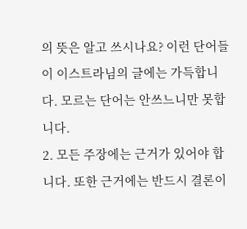의 뜻은 알고 쓰시나요? 이런 단어들이 이스트라님의 글에는 가득합니다. 모르는 단어는 안쓰느니만 못합니다.
2. 모든 주장에는 근거가 있어야 합니다. 또한 근거에는 반드시 결론이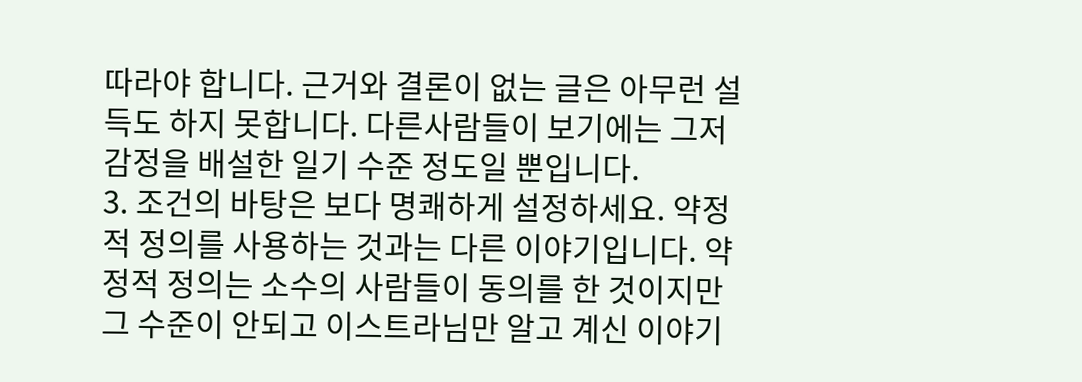따라야 합니다. 근거와 결론이 없는 글은 아무런 설득도 하지 못합니다. 다른사람들이 보기에는 그저 감정을 배설한 일기 수준 정도일 뿐입니다.
3. 조건의 바탕은 보다 명쾌하게 설정하세요. 약정적 정의를 사용하는 것과는 다른 이야기입니다. 약정적 정의는 소수의 사람들이 동의를 한 것이지만 그 수준이 안되고 이스트라님만 알고 계신 이야기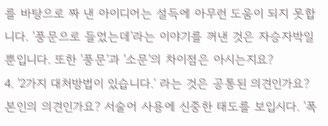를 바탕으로 짜 낸 아이디어는 설득에 아무런 도움이 되지 못합니다. '풍문으로 들었는데'라는 이야기를 꺼낸 것은 자승자박일 뿐입니다. 또한 '풍문'과 '소문'의 차이점은 아시는지요?
4. '2가지 대처방법이 있습니다.' 라는 것은 공통된 의견인가요? 본인의 의견인가요? 서술어 사용에 신중한 태도를 보입시다. '폭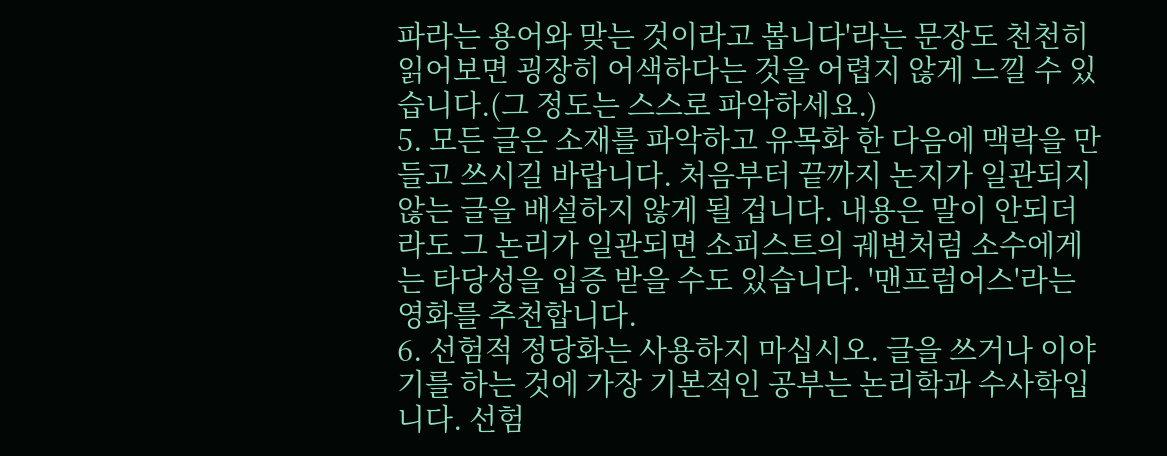파라는 용어와 맞는 것이라고 봅니다'라는 문장도 천천히 읽어보면 굉장히 어색하다는 것을 어렵지 않게 느낄 수 있습니다.(그 정도는 스스로 파악하세요.)
5. 모든 글은 소재를 파악하고 유목화 한 다음에 맥락을 만들고 쓰시길 바랍니다. 처음부터 끝까지 논지가 일관되지 않는 글을 배설하지 않게 될 겁니다. 내용은 말이 안되더라도 그 논리가 일관되면 소피스트의 궤변처럼 소수에게는 타당성을 입증 받을 수도 있습니다. '맨프럼어스'라는 영화를 추천합니다.
6. 선험적 정당화는 사용하지 마십시오. 글을 쓰거나 이야기를 하는 것에 가장 기본적인 공부는 논리학과 수사학입니다. 선험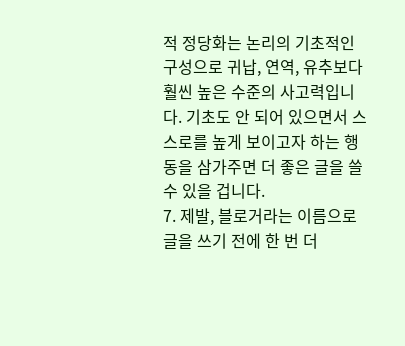적 정당화는 논리의 기초적인 구성으로 귀납, 연역, 유추보다 훨씬 높은 수준의 사고력입니다. 기초도 안 되어 있으면서 스스로를 높게 보이고자 하는 행동을 삼가주면 더 좋은 글을 쓸 수 있을 겁니다.
7. 제발, 블로거라는 이름으로 글을 쓰기 전에 한 번 더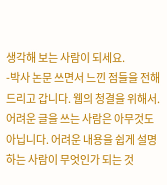생각해 보는 사람이 되세요.
-박사 논문 쓰면서 느낀 점들을 전해드리고 갑니다. 웹의 청결을 위해서.
어려운 글을 쓰는 사람은 아무것도 아닙니다. 어려운 내용을 쉽게 설명하는 사람이 무엇인가 되는 것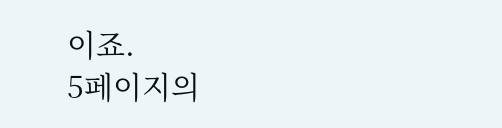이죠.
5페이지의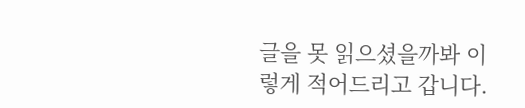글을 못 읽으셨을까봐 이렇게 적어드리고 갑니다.